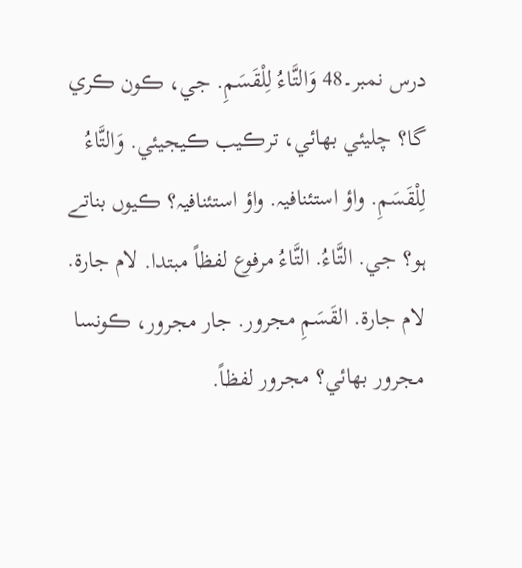درس نمبر۔48 وَالتَّاءُ لِلْقَسَمِ. جي، ڪون ڪري گا؟ چليئي بهائي، ترڪيب ڪيجيئي. وَالتَّاءُ لِلْقَسَمِ. واؤ استئنافيہ. واؤ استئنافيہ؟ ڪيوں بناتے ہو؟ جي. التَّاءُ. التَّاءُ مرفوع لفظاً مبتدا. لام جارة. لام جارة. القَسَمِ مجرور. جار مجرور، ڪونسا مجرور بهائي؟ مجرور لفظاً.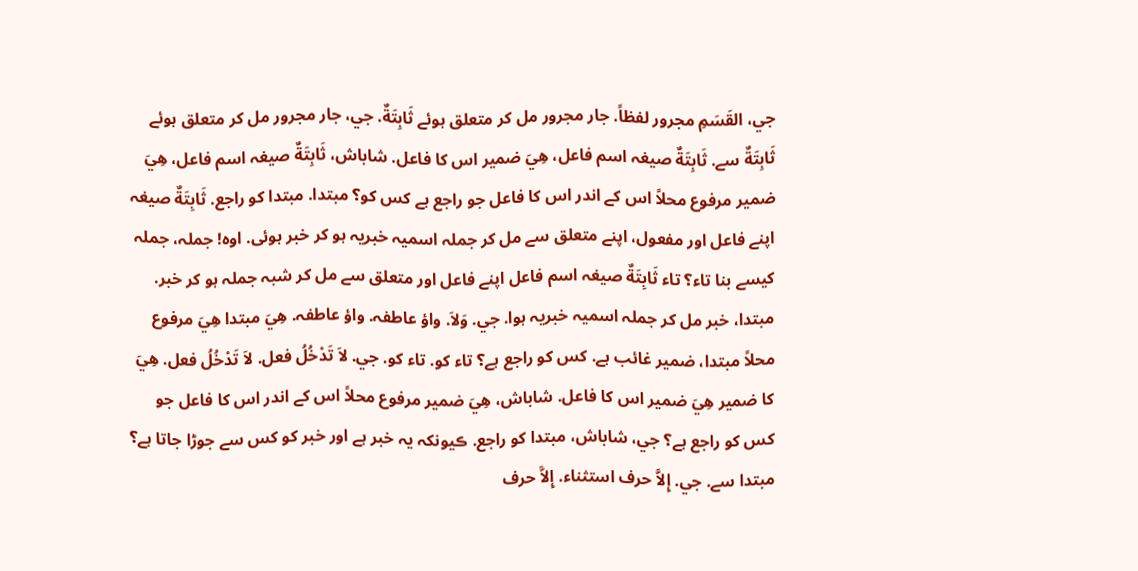جي، القَسَمِ مجرور لفظاً. جار مجرور مل کر متعلق ہوئے ثَابِتَةٌ. جي، جار مجرور مل کر متعلق ہوئے ثَابِتَةٌ سے. ثَابِتَةٌ صيغہ اسم فاعل، هِيَ ضمير اس کا فاعل. شاباش، ثَابِتَةٌ صيغہ اسم فاعل، هِيَ ضمير مرفوع محلاً اس کے اندر اس کا فاعل جو راجع ہے کس کو؟ مبتدا. مبتدا کو راجع. ثَابِتَةٌ صيغہ اپنے فاعل اور مفعول، اپنے متعلق سے مل کر جملہ اسميہ خبريہ ہو کر خبر ہوئی. اوہ! جملہ، جملہ کیسے بنا تاء؟ تاء ثَابِتَةٌ صيغہ اسم فاعل اپنے فاعل اور متعلق سے مل کر شبہ جملہ ہو کر خبر. مبتدا، خبر مل کر جملہ اسميہ خبريہ ہوا. جي. وَلاَ. واؤ عاطفہ. واؤ عاطفہ. هِيَ مبتدا هِيَ مرفوع محلاً مبتدا، ضمير غائب ہے. کس کو راجع ہے؟ تاء کو. تاء کو. جي. لاَ تَدْخُلُ فعل. لاَ تَدْخُلُ فعل. هِيَ کا ضمير هِيَ ضمير اس کا فاعل. شاباش، هِيَ ضمير مرفوع محلاً اس کے اندر اس کا فاعل جو کس کو راجع ہے؟ جي، شاباش، مبتدا کو راجع. ڪيونکہ يہ خبر ہے اور خبر کو کس سے جوڑا جاتا ہے؟ مبتدا سے. جي. إِلاَّ حرف استثناء. إِلاَّ حرف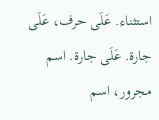استثناء. عَلَى حرف، عَلَى جارة. عَلَى جارة. اسم مجرور، اسم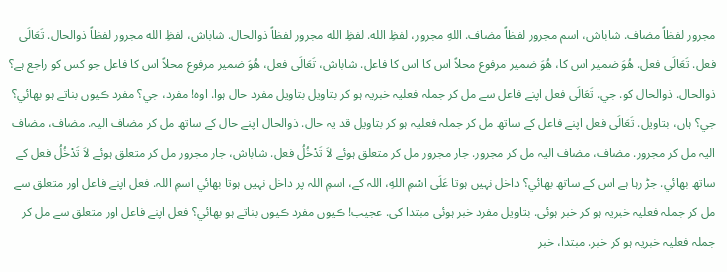مجرور لفظاً مضاف. شاباش، اسم مجرور لفظاً مضاف. اللهِ مجرور، لفظِ الله. لفظِ الله مجرور لفظاً ذوالحال. شاباش، لفظِ الله مجرور لفظاً ذوالحال. تَعَالَى فعل. تَعَالَى فعل. هُوَ ضمير اس کا، هُوَ ضمير مرفوع محلاً اس کا اس کا فاعل. شاباش، تَعَالَى فعل، هُوَ ضمير مرفوع محلاً اس کا فاعل جو کس کو راجع ہے؟ ذوالحال. ذوالحال کو. جي. تَعَالَى فعل اپنے فاعل سے مل کر جملہ فعليہ خبريہ ہو کر بتاويل بتاويل مفرد حال ہوا. اوہ! مفرد، جي؟ مفرد ڪيوں بناتے ہو بهائي؟ جي؟ ہاں، بتاويل. تَعَالَى فعل اپنے فاعل کے ساتھ مل کر جملہ فعليہ ہو کر بتاويل قد يہ حال. ذوالحال اپنے حال کے ساتھ مل کر مضاف الیہ. مضاف، مضاف الیہ مل کر مجرور. مضاف، مضاف الیہ مل کر مجرور. جار مجرور مل کر متعلق ہوئے لاَ تَدْخُلُ فعل. شاباش، جار مجرور مل کر متعلق ہوئے لاَ تَدْخُلُ فعل کے ساتھ بهائي. جڑ رہا ہے اس کے ساتھ بهائي؟ داخل نہیں ہوتا عَلَى اسْمِ اللهِ، اللہ کے، اسمِ اللہ پر داخل نہیں ہوتا بهائي اسمِ اللہ. فعل اپنے فاعل اور متعلق سے مل کر جملہ فعليہ خبريہ ہو کر خبر ہوئی. بتاويل مفرد خبر ہوئی مبتدا کی. عجیب! ڪيوں مفرد ڪيوں بناتے ہو بهائي؟ فعل اپنے فاعل اور متعلق سے مل کر جملہ فعليہ خبريہ ہو کر خبر. مبتدا، خبر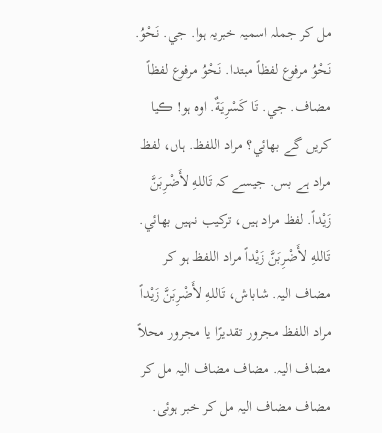مل کر جملہ اسميہ خبريہ ہوا. جي. نَحْوُ. نَحْوُ مرفوع لفظاً مبتدا. نَحْوُ مرفوع لفظاً مضاف. جي. تَا كَسْرِيَةٌ. اوہ ہو! ڪيا کریں گے بهائي؟ مراد اللفظ. ہاں، لفظ مراد ہے بس. جیسے کہ تَاللهِ لأَضْرِبَنَّ زَيْداً. لفظ مراد ہیں، ترکیب نہیں بهائي. تَاللهِ لأَضْرِبَنَّ زَيْداً مراد اللفظ ہو کر مضاف الیہ. شاباش، تَاللهِ لأَضْرِبَنَّ زَيْداً مراد اللفظ مجرور تقديرًا يا مجرور محلاً مضاف الیہ. مضاف مضاف الیہ مل کر مضاف مضاف الیہ مل کر خبر ہوئی.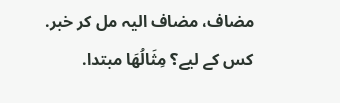مضاف، مضاف الیہ مل کر خبر. کس کے لیے؟ مِثَالُهَا مبتدا.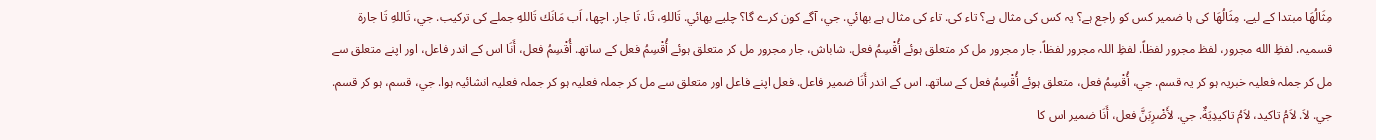مِثَالُهَا مبتدا کے لیے. مِثَالُهَا کی ہا ضمير کس کو راجع ہے؟ یہ کس کی مثال ہے؟ تاء کی. تاء کی مثال ہے بهائي. جي، آگے کون کرے گا؟ چلیے بهائي. تَاللهِ، تَا، تَا جار. اچھا، اَب مَانَك تَاللهِ جملے کی ترکیب. جي، تَاللهِ تَا جارة قسميہ. لفظِ الله مجرور، لفظ مجرور لفظاً. لفظِ اللہ مجرور لفظاً. جار مجرور مل کر متعلق ہوئے أُقْسِمُ فعل. شاباش، جار مجرور مل کر متعلق ہوئے أُقْسِمُ فعل کے ساتھ. أُقْسِمُ فعل، أَنَا اس کے اندر فاعل، اور اپنے متعلق سے مل کر جملہ فعليہ خبريہ ہو کر يہ قسم. جي، أُقْسِمُ فعل، متعلق ہوئے أُقْسِمُ فعل کے ساتھ. اس کے اندر أَنَا ضمير فاعل. فعل اپنے فاعل اور متعلق سے مل کر جملہ فعليہ ہو کر جملہ فعليہ انشائيہ ہوا. جي، قسم، ہو کر قسم. جي. لاَ. لاَمُ تاكيد، لاَمُ تاكيدِيَةٌ. جي. لأَضْرِبَنَّ فعل، أَنَا ضمير اس کا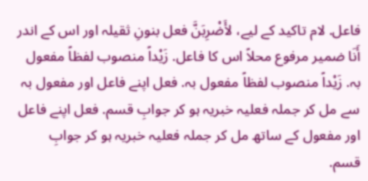فاعل. لام تاکید کے لیے، لأَضْرِبَنَّ فعل بنونِ ثقيلہ اور اس کے اندر أَنَا ضمير مرفوع محلاً اس کا فاعل. زَيْداً منصوب لفظاً مفعول بہ. زَيْداً منصوب لفظاً مفعول بہ. فعل اپنے فاعل اور مفعول بہ سے مل کر جملہ فعليہ خبريہ ہو کر جوابِ قسم. فعل اپنے فاعل اور مفعول کے ساتھ مل کر جملہ فعليہ خبريہ ہو کر جوابِ قسم.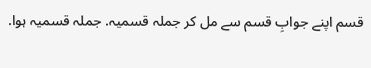قسم اپنے جوابِ قسم سے مل کر جملہ قسميہ. جملہ قسميہ ہوا.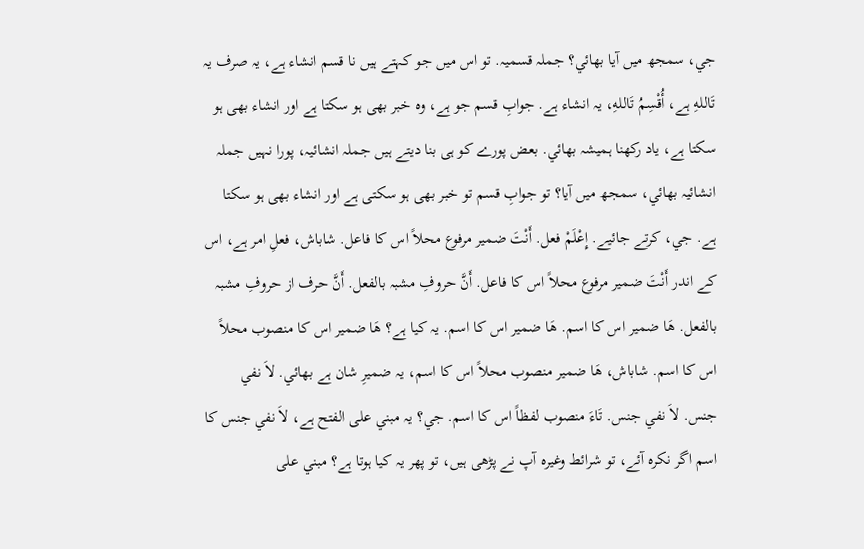جي، سمجھ میں آیا بهائي؟ جملہ قسمیہ. تو اس میں جو کہتے ہیں نا قسم انشاء ہے، یہ صرف یہ تَاللهِ ہے، أُقْسِمُ تَاللهِ، یہ انشاء ہے. جوابِ قسم جو ہے، وہ خبر بھی ہو سکتا ہے اور انشاء بھی ہو سکتا ہے، یاد رکھنا ہمیشہ بهائي. بعض پورے کو ہی بنا دیتے ہیں جملہ انشائیہ، پورا نہیں جملہ انشائیہ بهائي، سمجھ میں آیا؟ تو جوابِ قسم تو خبر بھی ہو سکتی ہے اور انشاء بھی ہو سکتا ہے. جي، کرتے جائیے. إِعْلَمْ فعل. أَنْتَ ضمير مرفوع محلاً اس کا فاعل. شاباش، فعلِ امر ہے، اس کے اندر أَنْتَ ضمير مرفوع محلاً اس کا فاعل. أَنَّ حروفِ مشبہ بالفعل. أَنَّ حرف از حروفِ مشبہ بالفعل. هَا ضمير اس کا اسم. هَا ضمير اس کا اسم. يہ کیا ہے؟ هَا ضمير اس کا منصوب محلاً اس کا اسم. شاباش، هَا ضمير منصوب محلاً اس کا اسم، یہ ضميرِ شان ہے بهائي. لاَ نفي جنس. لاَ نفي جنس. تَاءَ منصوب لفظاً اس کا اسم. جي؟ يہ مبني على الفتح ہے، لاَ نفي جنس کا اسم اگر نکرہ آئے، تو شرائط وغیرہ آپ نے پڑھی ہیں، تو پھر یہ کیا ہوتا ہے؟ مبني على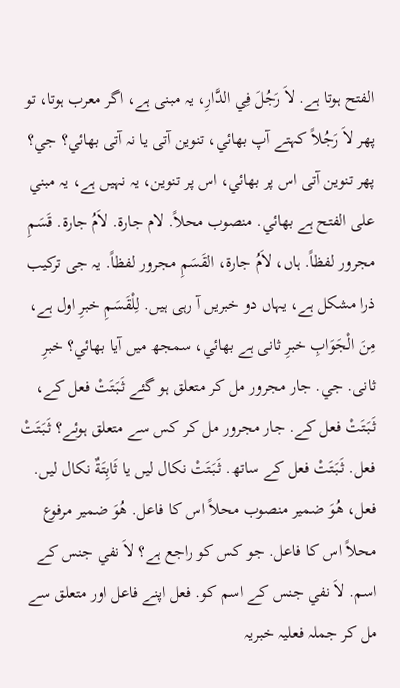الفتح ہوتا ہے. لاَ رَجُلَ فِي الدَّارِ، یہ مبنی ہے، اگر معرب ہوتا، تو پھر لاَ رَجُلاً کہتے آپ بهائي، تنوین آتی یا نہ آتی بهائي؟ جي؟ پھر تنوین آتی اس پر بهائي، اس پر تنوین، یہ نہیں ہے، یہ مبني على الفتح ہے بهائي. منصوب محلاً. لام جارة. لاَمُ جارة. قَسَمِ مجرور لفظاً. ہاں، لاَمُ جارة، القَسَمِ مجرور لفظاً. یہ جی ترکیب ذرا مشکل ہے، یہاں دو خبریں آ رہی ہیں. لِلْقَسَمِ خبرِ اول ہے، مِنَ الْجَوَابِ خبرِ ثانی ہے بهائي، سمجھ میں آیا بهائي؟ خبرِ ثانی. جي. جار مجرور مل کر متعلق ہو گئے ثَبَتَتْ فعل کے، ثَبَتَتْ فعل کے. جار مجرور مل کر کس سے متعلق ہوئے؟ ثَبَتَتْ فعل. ثَبَتَتْ فعل کے ساتھ. ثَبَتَتْ نکال لیں یا ثَابِتَةٌ نکال لیں. فعل، هُوَ ضمير منصوب محلاً اس کا فاعل. هُوَ ضمير مرفوع محلاً اس کا فاعل. جو کس کو راجع ہے؟ لاَ نفي جنس کے اسم. لاَ نفي جنس کے اسم کو. فعل اپنے فاعل اور متعلق سے مل کر جملہ فعليہ خبريہ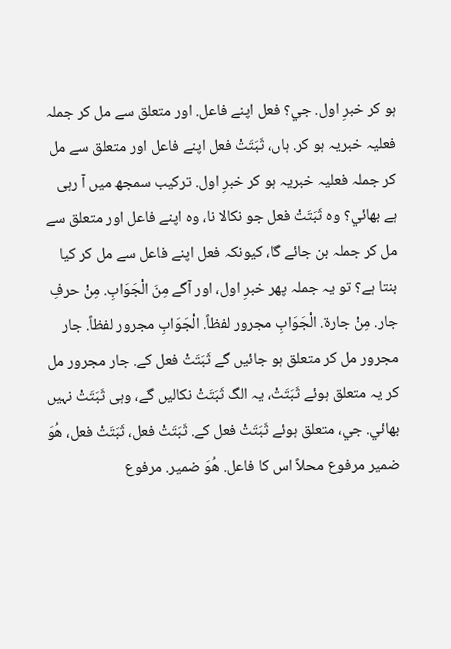ہو کر خبرِ اول. جي؟ فعل اپنے فاعل. اور متعلق سے مل کر جملہ فعليہ خبريہ ہو کر. ہاں، ثَبَتَتْ فعل اپنے فاعل اور متعلق سے مل کر جملہ فعليہ خبريہ ہو کر خبرِ اول. ترکیب سمجھ میں آ رہی ہے بهائي؟ وہ ثَبَتَتْ فعل جو نکالا نا، وہ اپنے فاعل اور متعلق سے مل کر جملہ بن جائے گا، کیونکہ فعل اپنے فاعل سے مل کر کیا بنتا ہے؟ تو یہ جملہ پھر خبرِ اول، اور آگے مِنَ الْجَوَابِ. مِنْ حرفِ جار. مِنْ جارة. الْجَوَابِ مجرور لفظاً. الْجَوَابِ مجرور لفظاً. جار مجرور مل کر متعلق ہو جائیں گے ثَبَتَتْ فعل کے. جار مجرور مل کر یہ متعلق ہوئے ثَبَتَتْ، یہ الگ ثَبَتَتْ نکالیں گے، وہی ثَبَتَتْ نہیں بهائي. جي، متعلق ہوئے ثَبَتَتْ فعل کے. ثَبَتَتْ فعل، ثَبَتَتْ فعل، هُوَ ضمير مرفوع محلاً اس کا فاعل. هُوَ ضمير. مرفوع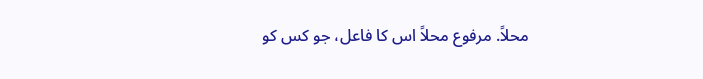محلاً. مرفوع محلاً اس کا فاعل، جو کس کو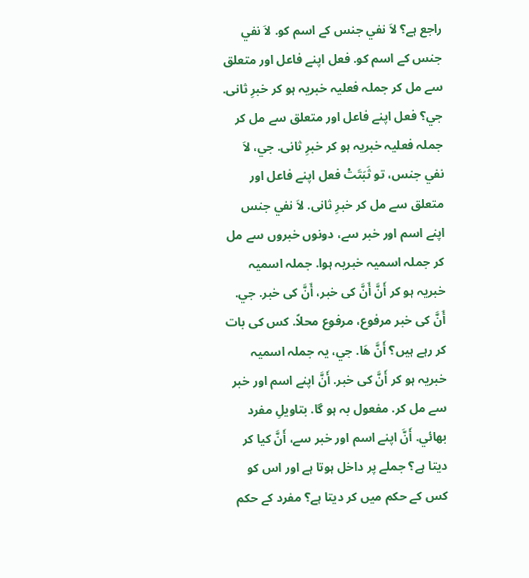راجع ہے؟ لاَ نفي جنس کے اسم کو. لاَ نفي جنس کے اسم کو. فعل اپنے فاعل اور متعلق سے مل کر جملہ فعليہ خبريہ ہو کر خبرِ ثانی. جي؟ فعل اپنے فاعل اور متعلق سے مل کر جملہ فعليہ خبريہ ہو کر خبرِ ثانی. جي، لاَ نفي جنس، تو ثَبَتَتْ فعل اپنے فاعل اور متعلق سے مل کر خبرِ ثانی. لاَ نفي جنس اپنے اسم اور خبر سے، دونوں خبروں سے مل کر جملہ اسميہ خبريہ ہوا. جملہ اسميہ خبريہ ہو کر أَنَّ أَنَّ کی خبر، أَنَّ کی خبر. جي. أَنَّ کی خبر مرفوع، مرفوع محلاً. کس کی بات کر رہے ہیں؟ أَنَّ هَا. جي، یہ جملہ اسمیہ خبریہ ہو کر أَنَّ کی خبر. أَنَّ اپنے اسم اور خبر سے مل کر. مفعول بہ ہو گا. بتاويلِ مفرد بهائي. أَنَّ اپنے اسم اور خبر سے، أَنَّ کیا کر دیتا ہے؟ جملے پر داخل ہوتا ہے اور اس کو کس کے حکم میں کر دیتا ہے؟ مفرد کے حکم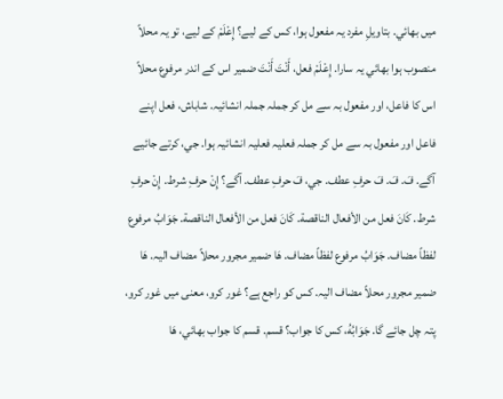میں بهائي. بتاويلِ مفرد یہ مفعول ہوا، کس کے لیے؟ إِعْلَمْ کے لیے، تو یہ محلاً منصوب ہوا بهائي یہ سارا. إِعْلَمْ فعل، أَنْتَ أَنْتَ ضمير اس کے اندر مرفوع محلاً اس کا فاعل، اور مفعول بہ سے مل کر جملہ جملہ انشائيہ. شاباش، فعل اپنے فاعل اور مفعول بہ سے مل کر جملہ فعليہ فعليہ انشائيہ ہوا. جي، کرتے جائیے آگے. فَ. فَ. فَ حرفِ عطف. جي، فَ حرفِ عطف. آگے؟ إِنْ حرفِ شرط. إِنْ حرفِ شرط. كَانَ فعل من الأفعال الناقصة. كَانَ فعل من الأفعال الناقصة. جَوَابُ مرفوع لفظاً مضاف. جَوَابُ مرفوع لفظاً مضاف. هَا ضمير مجرور محلاً مضاف الیہ. هَا ضمير مجرور محلاً مضاف الیہ. کس کو راجع ہے؟ غور کرو، معنی میں غور کرو، پتہ چل جائے گا. جَوَابُهُ، کس کا جواب؟ قسم. قسم کا جواب بهائي، هَا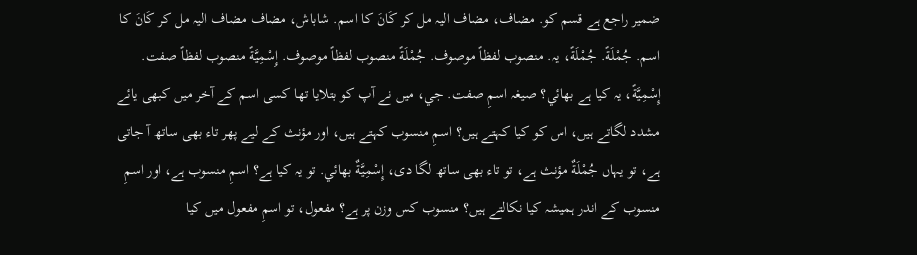ضمير راجع ہے قسم کو. مضاف، مضاف الیہ مل کر كَانَ کا اسم. شاباش، مضاف مضاف الیہ مل کر كَانَ کا اسم. جُمْلَةً. جُمْلَةً، يہ. منصوب لفظاً موصوف. جُمْلَةً منصوب لفظاً موصوف. إِسْمِيَّةً منصوب لفظاً صفت. إِسْمِيَّةً، يہ کیا ہے بهائي؟ صيغہ اسمِ صفت. جي، میں نے آپ کو بتلایا تھا کسی اسم کے آخر میں کبھی یائے مشدد لگاتے ہیں، اس کو کیا کہتے ہیں؟ اسمِ منسوب کہتے ہیں، اور مؤنث کے لیے پھر تاء بھی ساتھ آ جاتی ہے، تو یہاں جُمْلَةٌ مؤنث ہے، تو تاء بھی ساتھ لگا دی، إِسْمِيَّةٌ بهائي. تو یہ کیا ہے؟ اسمِ منسوب ہے، اور اسمِ منسوب کے اندر ہمیشہ کیا نکالتے ہیں؟ منسوب کس وزن پر ہے؟ مفعول، تو اسمِ مفعول میں کیا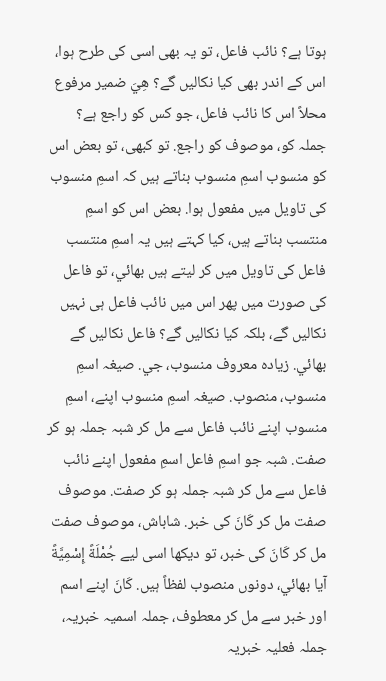ہوتا ہے؟ نائب فاعل، تو یہ بھی اسی کی طرح ہوا، اس کے اندر بھی کیا نکالیں گے؟ هِيَ ضمير مرفوع محلاً اس کا نائب فاعل، جو کس کو راجع ہے؟ جملہ کو، موصوف کو راجع. تو کبھی، تو بعض اس کو منسوب اسمِ منسوب بناتے ہیں کہ اسمِ منسوب کی تاویل میں مفعول ہوا. بعض اس کو اسمِ منتسب بناتے ہیں، کیا کہتے ہیں یہ اسمِ منتسب فاعل کی تاویل میں کر لیتے ہیں بهائي، تو فاعل کی صورت میں پھر اس میں نائب فاعل ہی نہیں نکالیں گے، بلکہ کیا نکالیں گے؟ فاعل نکالیں گے بهائي. زیادہ معروف منسوب، جي. صيغہ اسمِ منسوب، منصوب. صيغہ اسمِ منسوب اپنے، اسمِ منسوب اپنے نائب فاعل سے مل کر شبہ جملہ ہو کر صفت. شبہ جو اسمِ فاعل اسمِ مفعول اپنے نائب فاعل سے مل کر شبہ جملہ ہو کر صفت. موصوف صفت مل کر كَانَ کی خبر. شاباش، موصوف صفت مل کر كَانَ کی خبر، تو دیکھا اسی لیے جُمْلَةً إِسْمِيَّةً آیا بهائي، دونوں منصوب لفظاً ہیں. كَانَ اپنے اسم اور خبر سے مل کر معطوف، جملہ اسميہ خبريہ، جملہ فعليہ خبريہ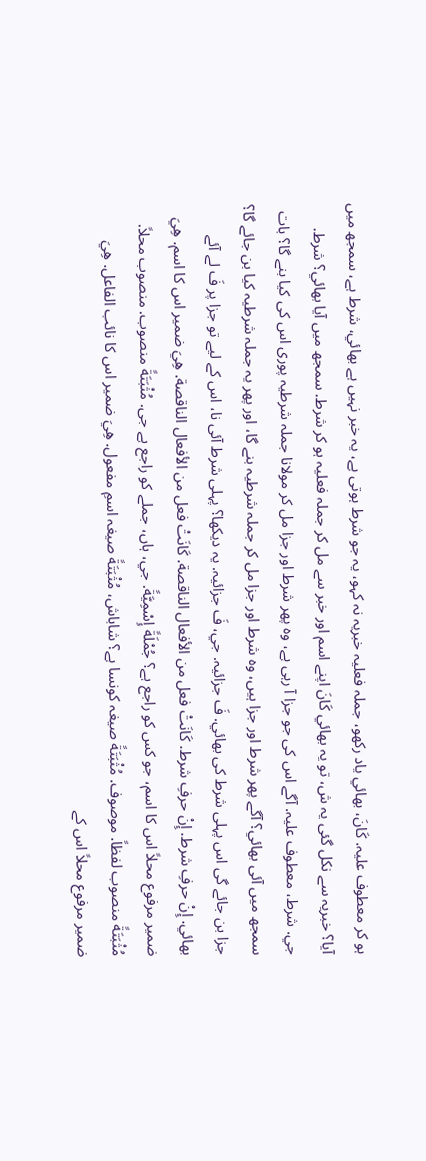ہو کر معطوف علیہ. كَانَ، بهائي یاد رکھو، جملہ فعليہ خبريہ نہ کہو، یہ جو شرط ہوتی ہے، یہ خبر نہیں ہے بهائي، شرط ہے، سمجھ میں آیا؟ خبریہ سے نکل گئی یہ ش، تو یہ بهائي كَانَ اپنے اسم اور خبر سے مل کر جملہ فعليہ ہو کر شرط. سمجھ میں آیا بهائي؟ شرط. جي. شرط، معطوف علیہ. آگے اس کی جو جزا آ رہی ہے، وہ پھر شرط اور جزا مل کر مولانا جملہ شرطیہ پوری اس کی کیا بنے گا؟ بات سمجھ میں آئی بهائي؟ آگے پھر شرط اور جزا ہیں، وہ شرط اور جزا مل کر جملہ شرطیہ بنے گا، اور پھر یہ جملہ شرطیہ کیا بن جائے گا؟ جزا بن جائے گی اس پہلی شرط کی بهائي. فَ جزائيہ. جي، فَ جزائيہ. یہ دیکھا؟ پہلی شرط آئی نا، اس کے لیے تو جزا پر فَ لے آئے بهائي. إِنْ حرفِ شرط. إِنْ حرفِ شرط. كَانَتْ فعل من الأفعال الناقصة. كَانَتْ فعل من الأفعال الناقصة. هِيَ ضمير اس کا اسم. هِيَ ضمير مرفوع محلاً اس کا اسم، جو کس کو راجع ہے؟ جُمْلَةً إِسْمِيَّةً. جي، ہاں، جملے کو راجع ہے جی. مُثْبَتَةً منصوب. منصوب محلاً. مُثْبَتَةً منصوب لفظاً. موصوف. مُثْبَتَةً صیغہ کونسا ہے؟ شاباش، مُثْبَتَةً صیغہ اسمِ مفعول. هِيَ ضمير اس کا نائب الفاعل. هِيَ ضمير مرفوع محلاً اس کے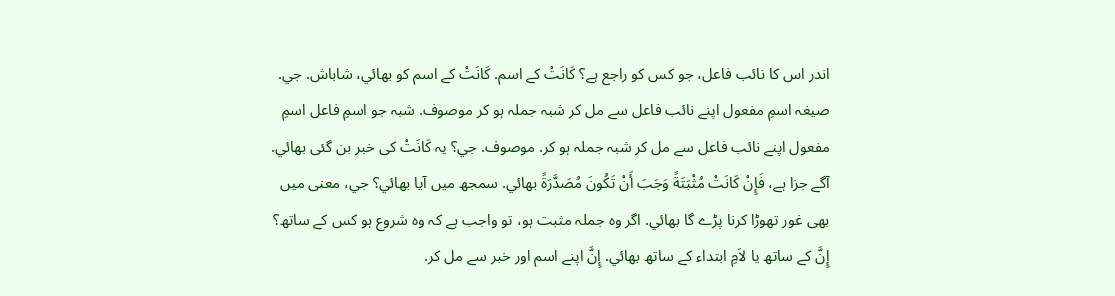اندر اس کا نائب فاعل، جو کس کو راجع ہے؟ كَانَتْ کے اسم. كَانَتْ کے اسم کو بهائي، شاباش. جي. صیغہ اسمِ مفعول اپنے نائب فاعل سے مل کر شبہ جملہ ہو کر موصوف. شبہ جو اسمِ فاعل اسمِ مفعول اپنے نائب فاعل سے مل کر شبہ جملہ ہو کر. موصوف. جي؟ یہ كَانَتْ کی خبر بن گئی بهائي. آگے جزا ہے، فَإِنْ كَانَتْ مُثْبَتَةً وَجَبَ أَنْ تَكُونَ مُصَدَّرَةً بهائي. سمجھ میں آیا بهائي؟ جي، معنی میں بھی غور تھوڑا کرنا پڑے گا بهائي. اگر وہ جملہ مثبت ہو، تو واجب ہے کہ وہ شروع ہو کس کے ساتھ؟ إِنَّ کے ساتھ یا لاَمِ ابتداء کے ساتھ بهائي. إِنَّ اپنے اسم اور خبر سے مل کر.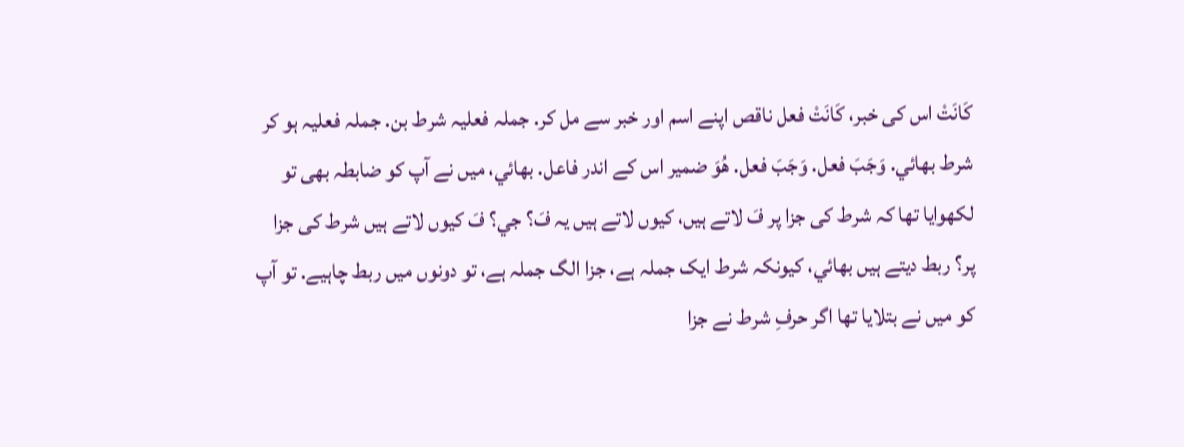كَانَتْ اس کی خبر، كَانَتْ فعل ناقص اپنے اسم اور خبر سے مل کر. جملہ فعليہ شرط بن. جملہ فعليہ ہو کر شرط بهائي. وَجَبَ فعل. وَجَبَ فعل. هُوَ ضمير اس کے اندر فاعل. بهائي، میں نے آپ کو ضابطہ بھی تو لکھوایا تھا کہ شرط کی جزا پر فَ لاتے ہیں، کیوں لاتے ہیں یہ فَ؟ جي؟ فَ کیوں لاتے ہیں شرط کی جزا پر؟ ربط دیتے ہیں بهائي، کیونکہ شرط ایک جملہ ہے، جزا الگ جملہ ہے، تو دونوں میں ربط چاہیے. تو آپ کو میں نے بتلایا تھا اگر حرفِ شرط نے جزا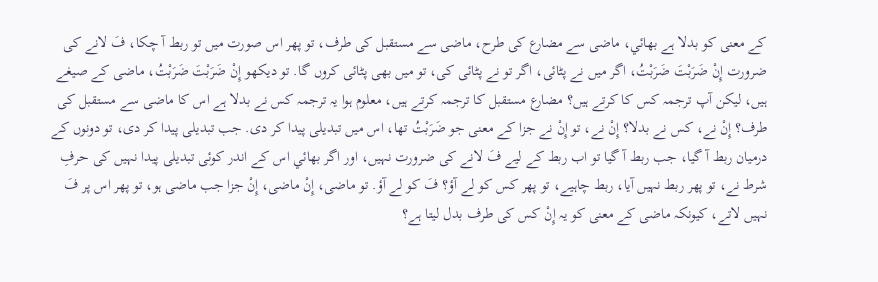کے معنی کو بدلا ہے بهائي، ماضی سے مضارع کی طرح، ماضی سے مستقبل کی طرف، تو پھر اس صورت میں تو ربط آ چکا، فَ لانے کی ضرورت إِنْ ضَرَبْتَ ضَرَبْتُ، اگر میں نے پٹائی، اگر تو نے پٹائی کی، تو میں بھی پٹائی کروں گا. تو دیکھو إِنْ ضَرَبْتَ ضَرَبْتُ، ماضی کے صیغے ہیں، لیکن آپ ترجمہ کس کا کرتے ہیں؟ مضارع مستقبل کا ترجمہ کرتے ہیں، معلوم ہوا یہ ترجمہ کس نے بدلا ہے اس کا ماضی سے مستقبل کی طرف؟ إِنْ نے، کس نے بدلا؟ إِنْ نے، تو إِنْ نے جزا کے معنی جو ضَرَبْتُ تھا، اس میں تبدیلی پیدا کر دی. جب تبدیلی پیدا کر دی، تو دونوں کے درمیان ربط آ گیا، جب ربط آ گیا تو اب ربط کے لیے فَ لانے کی ضرورت نہیں، اور اگر بهائي اس کے اندر کوئی تبدیلی پیدا نہیں کی حرفِ شرط نے، تو پھر ربط نہیں آیا، ربط چاہیے، تو پھر کس کو لے آؤ؟ فَ کو لے آؤ. تو ماضی، إِنْ ماضی، إِنْ جزا جب ماضی ہو، تو پھر اس پر فَ نہیں لاتے، کیونکہ ماضی کے معنی کو یہ إِنْ کس کی طرف بدل لیتا ہے؟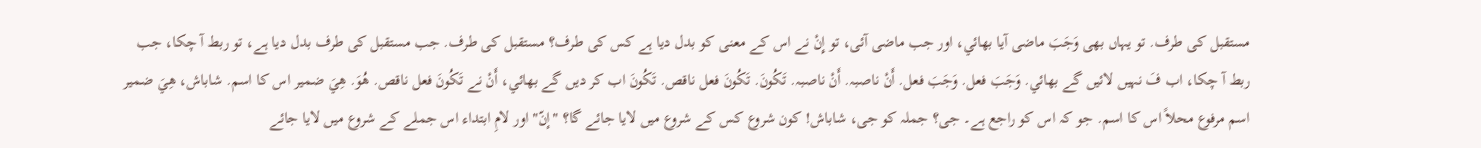مستقبل کی طرف. تو یہاں بھی وَجَبَ ماضی آیا بهائي، اور جب ماضی آئی، تو إِنْ نے اس کے معنی کو بدل دیا ہے کس کی طرف؟ مستقبل کی طرف. جب مستقبل کی طرف بدل دیا ہے، تو ربط آ چکا، جب ربط آ چکا، اب فَ نہیں لائیں گے بهائي. وَجَبَ فعل. وَجَبَ فعل. أَنْ ناصبہ. أَنْ ناصبہ. تَكُونَ. تَكُونَ فعل ناقص. تَكُونَ اب کر دیں گے بهائي، أَنْ نے تَكُونَ فعل ناقص. هُوَ. هِيَ ضمير اس کا اسم. شاباش، هِيَ ضمير اسم مرفوع محلاً اس کا اسم. جو کہ اس کو راجع ہے۔ جی؟ جملہ کو جی، شاباش! کون شروع کس کے شروع میں لایا جائے گا؟ "إنّ" اور لامِ ابتداء اس جملے کے شروع میں لایا جائے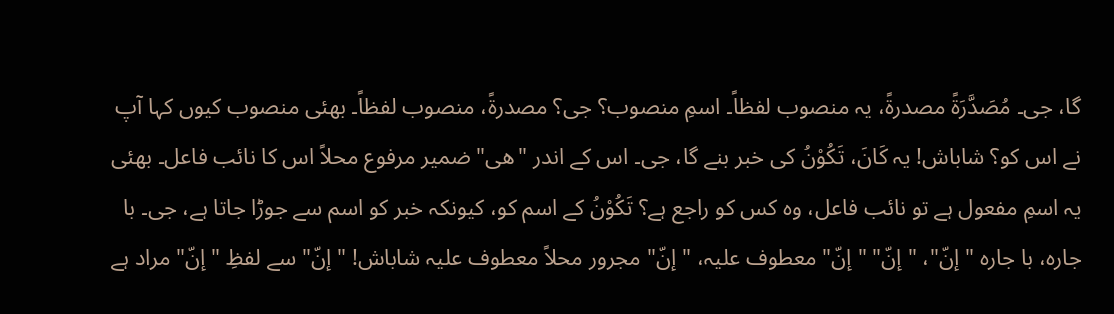گا، جی۔ مُصَدَّرَةً مصدرۃً، یہ منصوب لفظاً۔ اسمِ منصوب؟ جی؟ مصدرۃً، منصوب لفظاً۔ بھئی منصوب کیوں کہا آپ نے اس کو؟ شاباش! یہ کَانَ، تَکُوْنُ کی خبر بنے گا، جی۔ اس کے اندر "ھی" ضمیر مرفوع محلاً اس کا نائب فاعل۔ بھئی یہ اسمِ مفعول ہے تو نائب فاعل، وہ کس کو راجع ہے؟ تَکُوْنُ کے اسم کو، کیونکہ خبر کو اسم سے جوڑا جاتا ہے، جی۔ با جارہ، با جارہ "إنّ"، "إنّ" "إنّ" معطوف علیہ، "إنّ" مجرور محلاً معطوف علیہ شاباش! "إنّ" سے لفظِ "إنّ" مراد ہے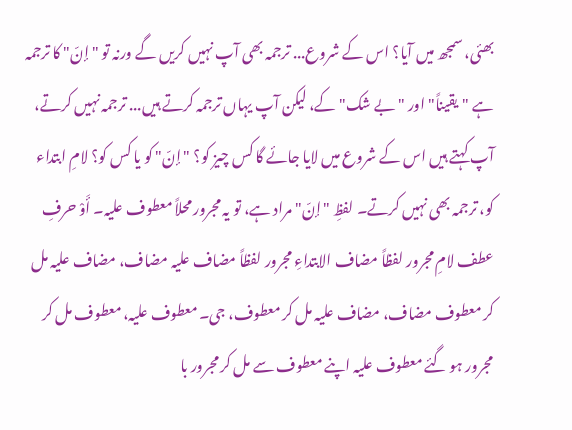بھئی، سمجھ میں آیا؟ اس کے شروع... ترجمہ بھی آپ نہیں کریں گے ورنہ تو "إنّ" کا ترجمہ ہے "یقیناً" اور "بے شک" کے، لیکن آپ یہاں ترجمہ کرتے ہیں... ترجمہ نہیں کرتے، آپ کہتے ہیں اس کے شروع میں لایا جائے گا کس چیز کو؟ "إنّ" کو یا کس کو؟ لامِ ابتداء کو، ترجمہ بھی نہیں کرتے۔ لفظِ "إنّ" مراد ہے، تو یہ مجرور محلاً معطوف علیہ۔ أَوْ حرفِ عطف لامِ مجرور لفظاً مضاف الابتداءِ مجرور لفظاً مضاف علیہ مضاف، مضاف علیہ مل کر معطوف مضاف، مضاف علیہ مل کر معطوف، جی۔ معطوف علیہ، معطوف مل کر مجرور ہو گئے معطوف علیہ اپنے معطوف سے مل کر مجرور با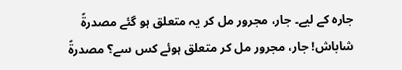جارہ کے لیے۔ جار، مجرور مل کر یہ متعلق ہو گئے مصدرۃً شاباش! جار، مجرور مل کر متعلق ہوئے کس سے؟ مصدرۃً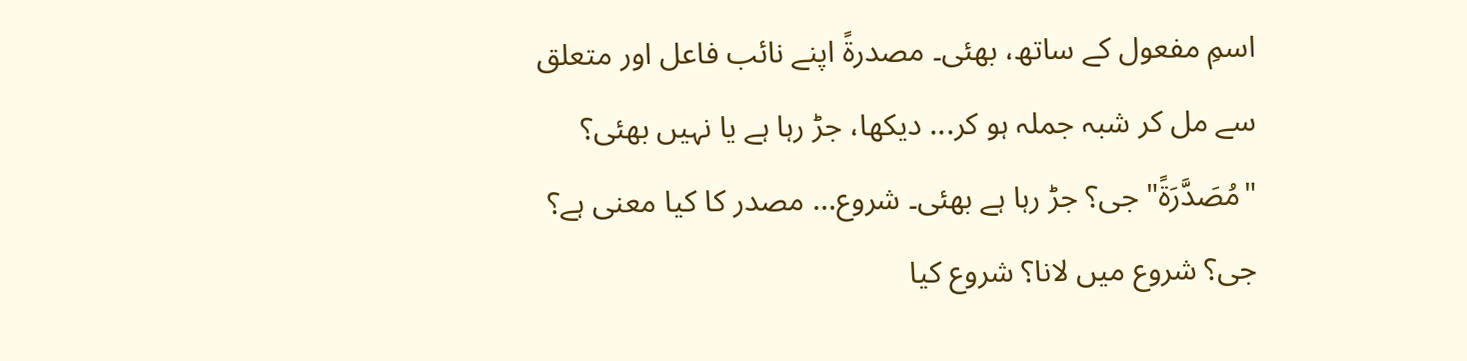اسمِ مفعول کے ساتھ، بھئی۔ مصدرۃً اپنے نائب فاعل اور متعلق سے مل کر شبہ جملہ ہو کر... دیکھا، جڑ رہا ہے یا نہیں بھئی؟ "مُصَدَّرَةً" جی؟ جڑ رہا ہے بھئی۔ شروع... مصدر کا کیا معنی ہے؟ جی؟ شروع میں لانا؟ شروع کیا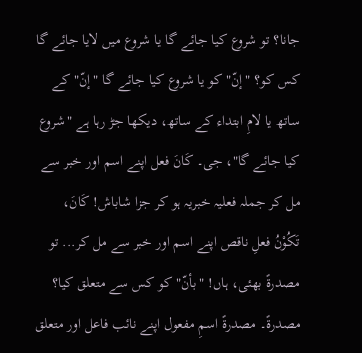جانا؟ تو شروع کیا جائے گا یا شروع میں لایا جائے گا کس کو؟ "إنّ" کو یا شروع کیا جائے گا "إنّ" کے ساتھ یا لامِ ابتداء کے ساتھ، دیکھا جڑ رہا ہے "شروع کیا جائے گا"، جی۔ کَانَ فعل اپنے اسم اور خبر سے مل کر جملہ فعلیہ خبریہ ہو کر جزا شاباش! کَانَ، تَکُوْنُ فعلِ ناقص اپنے اسم اور خبر سے مل کر... تو مصدرۃً بھئی، ہاں! "بأنّ" کو کس سے متعلق کیا؟ مصدرۃً۔ مصدرۃً اسمِ مفعول اپنے نائب فاعل اور متعلق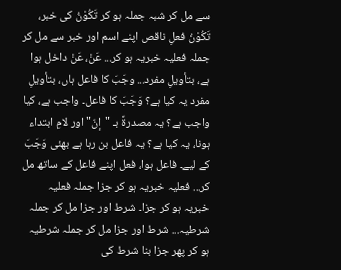سے مل کر شبہ جملہ ہو کر تَکُوْنُ کی خبر، تَکُوْنُ فعلِ ناقص اپنے اسم اور خبر سے مل کر جملہ فعلیہ خبریہ ہو کر... عَنْ، عَنْ داخل ہوا ہے، بتأویلِ مفرد... وجَبَ کا فاعل ہاں، بتأویلِ مفرد یہ کیا ہے؟ وَجَبَ کا فاعل۔ واجب ہے، کیا واجب ہے؟ یہ مصدرۃً بـ "إنّ" اور لامِ ابتداء ہونا، یہ کیا ہے؟ یہ فاعل بن رہا ہے بھئی وَجَبَ کے لیے۔ فاعل ہوا، فعل اپنے فاعل کے ساتھ مل کر... فعلیہ خبریہ ہو کر جزا جملہ فعلیہ خبریہ ہو کر جزا۔ شرط اور جزا مل کر جملہ شرطیہ... شرط اور جزا مل کر جملہ شرطیہ ہو کر پھر جزا بنا شرط کی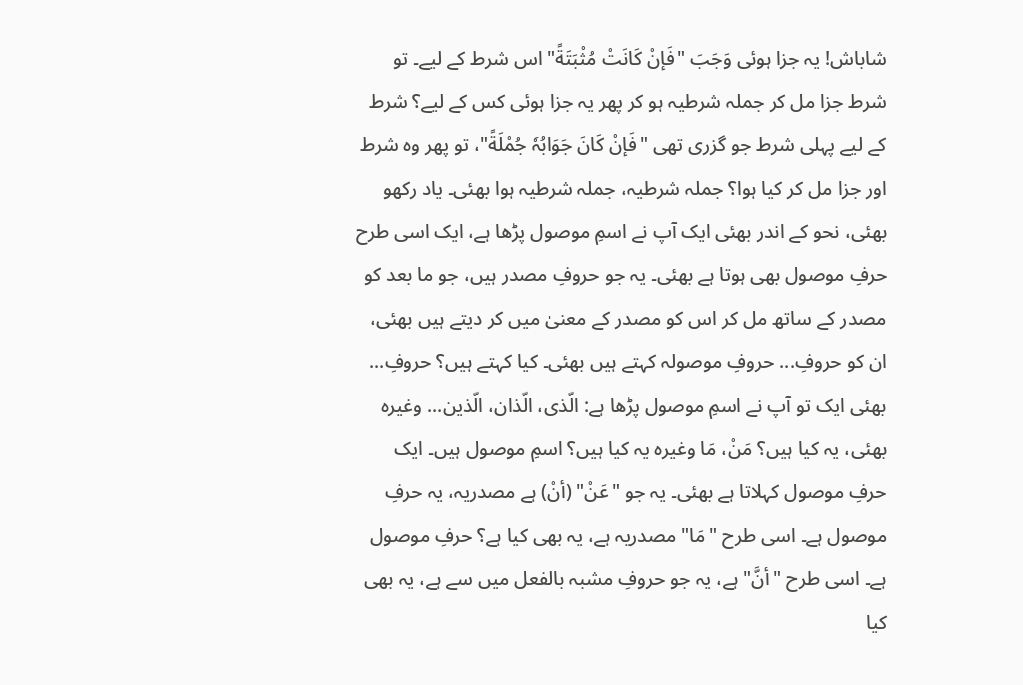شاباش! یہ جزا ہوئی وَجَبَ "فَإنْ کَانَتْ مُثْبَتَةً" اس شرط کے لیے۔ تو شرط جزا مل کر جملہ شرطیہ ہو کر پھر یہ جزا ہوئی کس کے لیے؟ شرط کے لیے پہلی شرط جو گزری تھی "فَإنْ کَانَ جَوَابُہٗ جُمْلَةً"، تو پھر وہ شرط اور جزا مل کر کیا ہوا؟ جملہ شرطیہ، جملہ شرطیہ ہوا بھئی۔ یاد رکھو بھئی، نحو کے اندر بھئی ایک آپ نے اسمِ موصول پڑھا ہے، ایک اسی طرح حرفِ موصول بھی ہوتا ہے بھئی۔ یہ جو حروفِ مصدر ہیں، جو ما بعد کو مصدر کے ساتھ مل کر اس کو مصدر کے معنیٰ میں کر دیتے ہیں بھئی، ان کو حروفِ... حروفِ موصولہ کہتے ہیں بھئی۔ کیا کہتے ہیں؟ حروفِ... بھئی ایک تو آپ نے اسمِ موصول پڑھا ہے: الّذی، الّذان، الّذین... وغیرہ بھئی، یہ کیا ہیں؟ مَنْ، مَا وغیرہ یہ کیا ہیں؟ اسمِ موصول ہیں۔ ایک حرفِ موصول کہلاتا ہے بھئی۔ یہ جو "عَنْ" (أنْ) ہے مصدریہ، یہ حرفِ موصول ہے۔ اسی طرح "مَا" مصدریہ ہے، یہ بھی کیا ہے؟ حرفِ موصول ہے۔ اسی طرح "أنَّ" ہے، یہ جو حروفِ مشبہ بالفعل میں سے ہے، یہ بھی کیا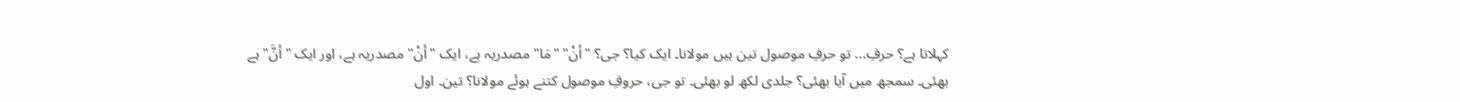کہلاتا ہے؟ حرفِ... تو حرفِ موصول تین ہیں مولانا۔ ایک کیا؟ جی؟ "أنْ" "مَا" مصدریہ ہے، ایک "أنْ" مصدریہ ہے، اور ایک "أنَّ" ہے بھئی۔ سمجھ میں آیا بھئی؟ جلدی لکھ لو بھئی۔ تو جی، حروفِ موصول کتنے ہوئے مولانا؟ تین۔ اول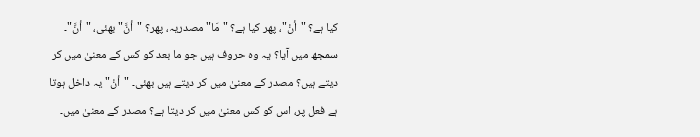کیا ہے؟ "أنْ"، پھر کیا ہے؟ "مَا" مصدریہ، پھر؟ "أنَّ" بھئی، "أنَّ"۔ سمجھ میں آیا؟ یہ وہ حروف ہیں جو ما بعد کو کس کے معنیٰ میں کر دیتے ہیں؟ مصدر کے معنیٰ میں کر دیتے ہیں بھئی۔ "أنْ" یہ داخل ہوتا ہے فعل پر، اس کو کس معنیٰ میں کر دیتا ہے؟ مصدر کے معنیٰ میں۔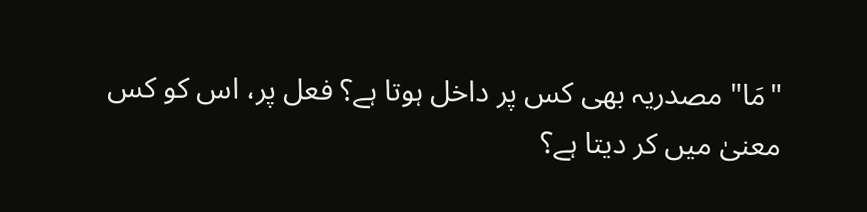"مَا" مصدریہ بھی کس پر داخل ہوتا ہے؟ فعل پر، اس کو کس معنیٰ میں کر دیتا ہے؟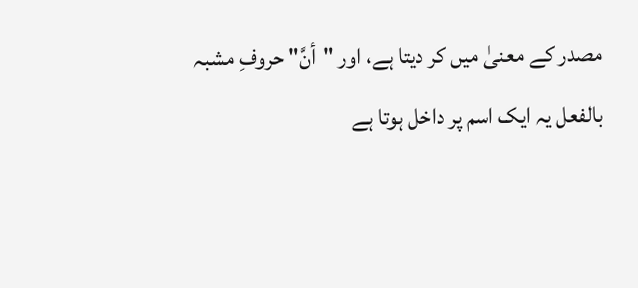مصدر کے معنیٰ میں کر دیتا ہے، اور "أنَّ" حروفِ مشبہ بالفعل یہ ایک اسم پر داخل ہوتا ہے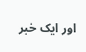اور ایک خبر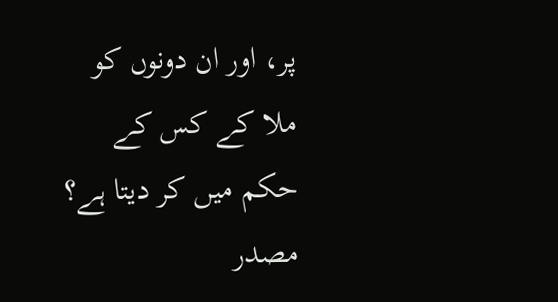پر، اور ان دونوں کو ملا کے کس کے حکم میں کر دیتا ہے؟ مصدر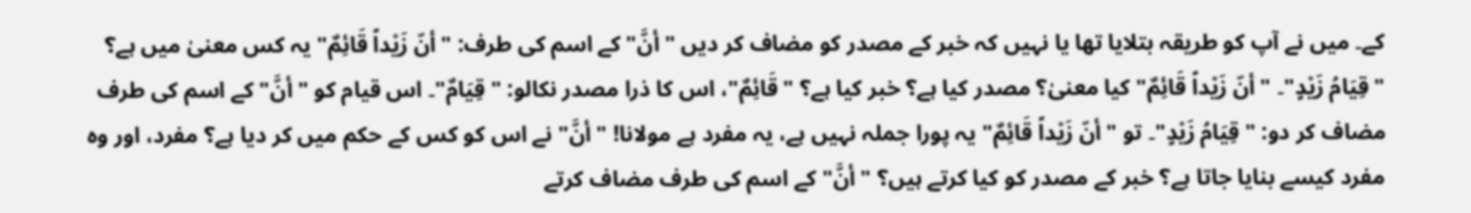کے۔ میں نے آپ کو طریقہ بتلایا تھا یا نہیں کہ خبر کے مصدر کو مضاف کر دیں "أنَّ" کے اسم کی طرف: "أنّ زَیْداً قَائِمٌ" یہ کس معنیٰ میں ہے؟ "قِیَامُ زَیْدٍ"۔ "أنّ زَیْداً قَائِمٌ" کیا معنیٰ؟ مصدر کیا ہے؟ خبر کیا ہے؟ "قَائِمٌ"، اس کا ذرا مصدر نکالو: "قِیَامٌ"۔ اس قیام کو "أنَّ" کے اسم کی طرف مضاف کر دو: "قِیَامُ زَیْدٍ"۔ تو "أنّ زَیْداً قَائِمٌ" یہ پورا جملہ نہیں ہے، یہ مفرد ہے مولانا! "أنَّ" نے اس کو کس کے حکم میں کر دیا ہے؟ مفرد، اور وہ مفرد کیسے بنایا جاتا ہے؟ خبر کے مصدر کو کیا کرتے ہیں؟ "أنَّ" کے اسم کی طرف مضاف کرتے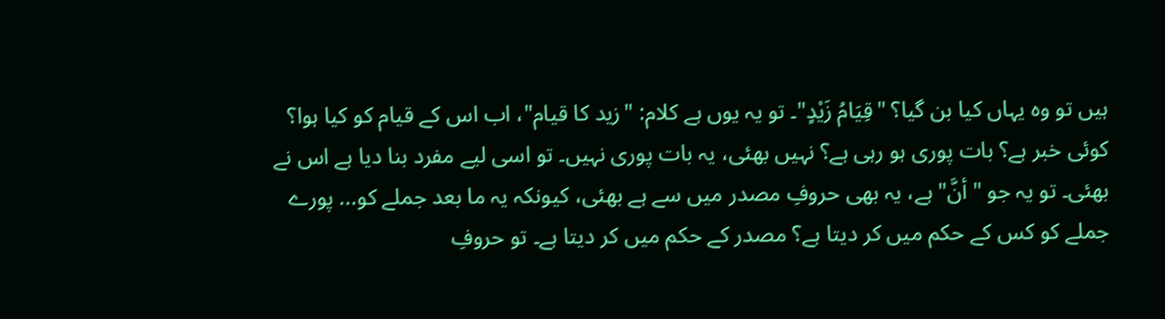ہیں تو وہ یہاں کیا بن گیا؟ "قِیَامُ زَیْدٍ"۔ تو یہ یوں ہے کلام: "زید کا قیام"، اب اس کے قیام کو کیا ہوا؟ کوئی خبر ہے؟ بات پوری ہو رہی ہے؟ نہیں بھئی، یہ بات پوری نہیں۔ تو اسی لیے مفرد بنا دیا ہے اس نے بھئی۔ تو یہ جو "أنَّ" ہے، یہ بھی حروفِ مصدر میں سے ہے بھئی، کیونکہ یہ ما بعد جملے کو... پورے جملے کو کس کے حکم میں کر دیتا ہے؟ مصدر کے حکم میں کر دیتا ہے۔ تو حروفِ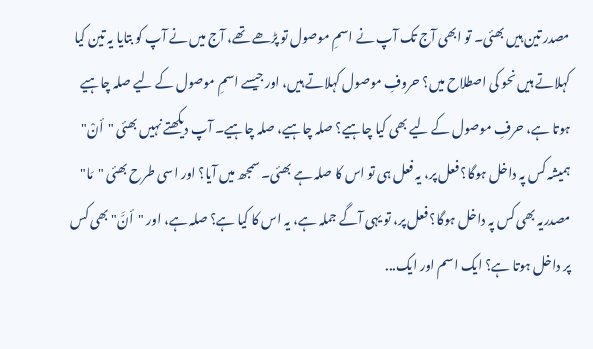مصدر تین ہیں بھئی۔ تو ابھی آج تک آپ نے اسمِ موصول تو پڑھے تھے، آج میں نے آپ کو بتایا یہ تین کیا کہلاتے ہیں نحو کی اصطلاح میں؟ حروفِ موصول کہلاتے ہیں، اور جیسے اسمِ موصول کے لیے صلہ چاہیے ہوتا ہے، حرفِ موصول کے لیے بھی کیا چاہیے؟ صلہ چاہیے، صلہ چاہیے۔ آپ دیکھتے نہیں بھئی "أنْ" ہمیشہ کس پہ داخل ہوگا؟ فعل پر، یہ فعل ہی تو اس کا صلہ ہے بھئی۔ سمجھ میں آیا؟ اور اسی طرح بھئی "مَا" مصدریہ بھی کس پہ داخل ہوگا؟ فعل پر، تو یہی آگے جملہ ہے، یہ اس کا کیا ہے؟ صلہ ہے، اور "أنَّ" بھی کس پر داخل ہوتا ہے؟ ایک اسم اور ایک...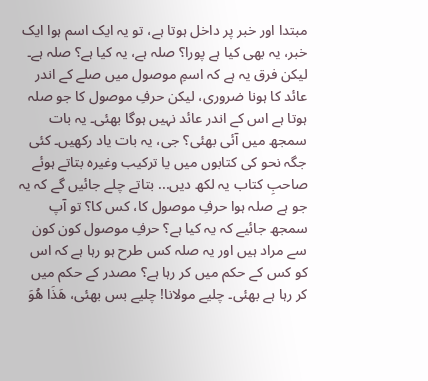مبتدا اور خبر پر داخل ہوتا ہے، تو یہ ایک اسم ہوا ایک خبر، یہ بھی کیا ہے پورا؟ صلہ ہے، یہ کیا ہے؟ صلہ ہے۔ لیکن فرق یہ ہے کہ اسمِ موصول میں صلے کے اندر عائد کا ہونا ضروری، لیکن حرفِ موصول کا جو صلہ ہوتا ہے اس کے اندر عائد نہیں ہوگا بھئی۔ یہ بات سمجھ میں آئی بھئی؟ جی، یہ بات یاد رکھیں۔ کئی جگہ نحو کی کتابوں میں یا ترکیب وغیرہ بتاتے ہوئے صاحبِ کتاب یہ لکھ دیں... بتاتے چلے جائیں گے کہ یہ جو ہے صلہ ہوا حرفِ موصول کا، کس کا؟ تو آپ سمجھ جائیے کہ یہ کیا ہے؟ حرفِ موصول کون کون سے مراد ہیں اور یہ صلہ کس طرح ہو رہا ہے کہ اس کو کس کے حکم میں کر رہا ہے؟ مصدر کے حکم میں کر رہا ہے بھئی۔ چلیے مولانا! چلیے بس بھئی، هَذَا هُوَ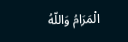الْمَرَامُ وَاللّهُ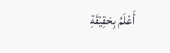أَعْلَمُ بِحَقِیْقَةِ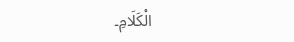الْکَلَامِ۔